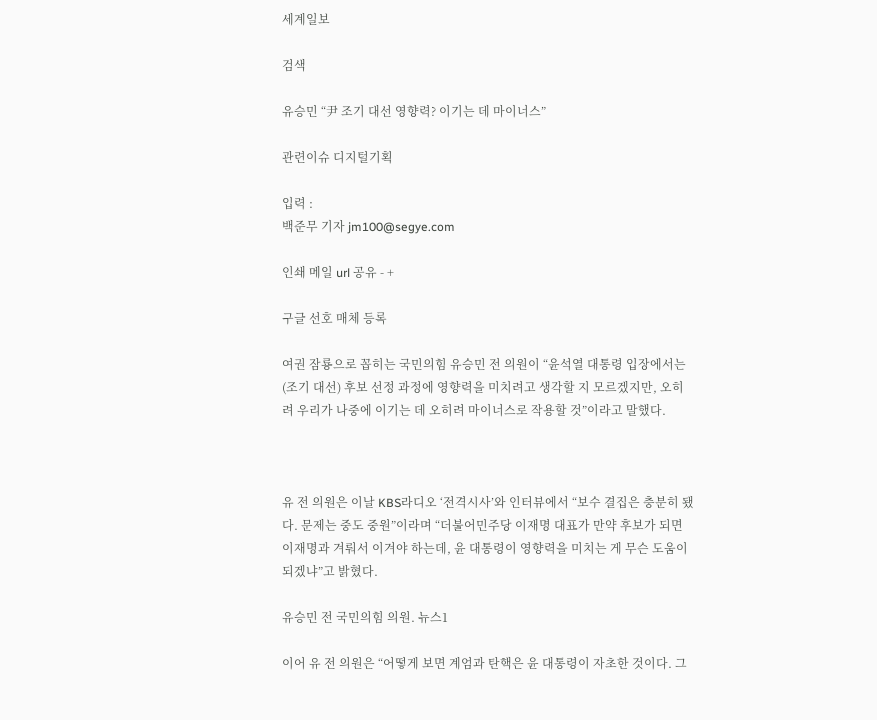세계일보

검색

유승민 “尹 조기 대선 영향력? 이기는 데 마이너스”

관련이슈 디지털기획

입력 :
백준무 기자 jm100@segye.com

인쇄 메일 url 공유 - +

구글 선호 매체 등록

여권 잠룡으로 꼽히는 국민의힘 유승민 전 의원이 “윤석열 대통령 입장에서는 (조기 대선) 후보 선정 과정에 영향력을 미치려고 생각할 지 모르겠지만, 오히려 우리가 나중에 이기는 데 오히려 마이너스로 작용할 것”이라고 말했다.



유 전 의원은 이날 KBS라디오 ‘전격시사’와 인터뷰에서 “보수 결집은 충분히 됐다. 문제는 중도 중원”이라며 “더불어민주당 이재명 대표가 만약 후보가 되면 이재명과 겨뤄서 이겨야 하는데, 윤 대통령이 영향력을 미치는 게 무슨 도움이 되겠냐”고 밝혔다.

유승민 전 국민의힘 의원. 뉴스1

이어 유 전 의원은 “어떻게 보면 계엄과 탄핵은 윤 대통령이 자초한 것이다. 그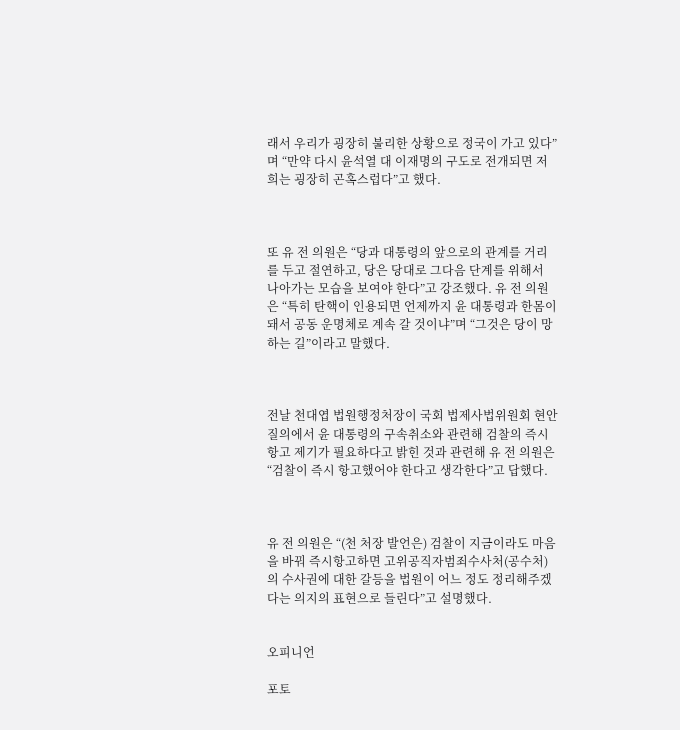래서 우리가 굉장히 불리한 상황으로 정국이 가고 있다”며 “만약 다시 윤석열 대 이재명의 구도로 전개되면 저희는 굉장히 곤혹스럽다”고 했다.



또 유 전 의원은 “당과 대통령의 앞으로의 관계를 거리를 두고 절연하고, 당은 당대로 그다음 단계를 위해서 나아가는 모습을 보여야 한다”고 강조했다. 유 전 의원은 “특히 탄핵이 인용되면 언제까지 윤 대통령과 한몸이 돼서 공동 운명체로 계속 갈 것이냐”며 “그것은 당이 망하는 길”이라고 말했다.



전날 천대엽 법원행정처장이 국회 법제사법위원회 현안 질의에서 윤 대통령의 구속취소와 관련해 검찰의 즉시항고 제기가 필요하다고 밝힌 것과 관련해 유 전 의원은 “검찰이 즉시 항고했어야 한다고 생각한다”고 답했다.



유 전 의원은 “(천 처장 발언은) 검찰이 지금이라도 마음을 바꿔 즉시항고하면 고위공직자범죄수사처(공수처)의 수사권에 대한 갈등을 법원이 어느 정도 정리해주겠다는 의지의 표현으로 들린다”고 설명했다.


오피니언

포토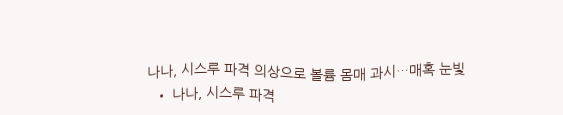나나, 시스루 파격 의상으로 볼륨 몸매 과시…매혹 눈빛
  • 나나, 시스루 파격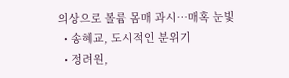의상으로 볼륨 몸매 과시…매혹 눈빛
  • 송혜교, 도시적인 분위기
  • 정려원,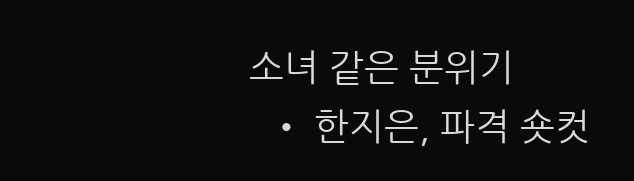소녀 같은 분위기
  • 한지은, 파격 숏컷